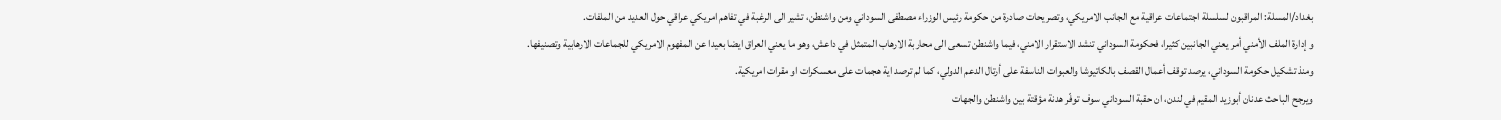بغداد/المسلة: المراقبون لسلسلة اجتماعات عراقية مع الجانب الامريكي، وتصريحات صادرة من حكومة رئيس الوزراء مصطفى السوداني ومن واشنطن، تشير الى الرغبة في تفاهم امريكي عراقي حول العديد من الملفات.
و إدارة الملف الأمني أمر يعني الجانبين كثيرا، فحكومة السوداني تنشد الاستقرار الامني، فيما واشنطن تسعى الى محاربة الارهاب المتمثل في داعش، وهو ما يعني العراق ايضا بعيدا عن المفهوم الامريكي للجماعات الارهابية وتصنيفها.
ومنذ تشكيل حكومة السوداني، يرصد توقف أعمال القصف بالكاتيوشا والعبوات الناسفة على أرتال الدعم الدولي، كما لم ترصد اية هجمات على معسكرات او مقرات امريكية.
ويرجح الباحث عدنان أبوزيد المقيم في لندن، ان حقبة السوداني سوف توفّر هدنة مؤقتة بين واشنطن والجهات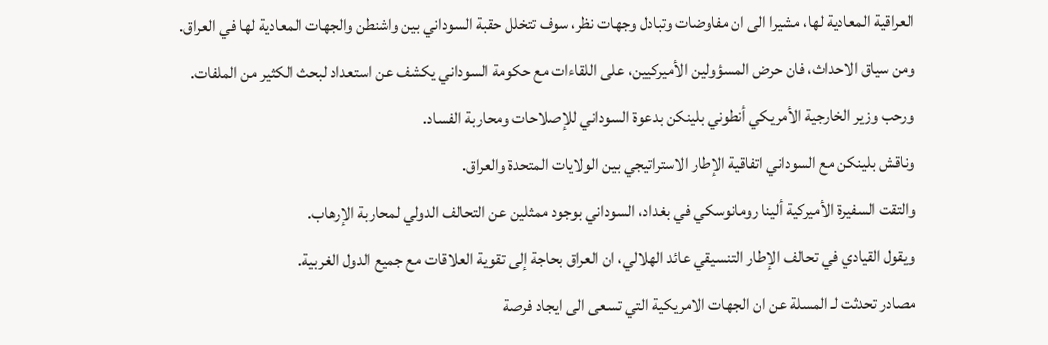العراقية المعادية لها، مشيرا الى ان مفاوضات وتبادل وجهات نظر، سوف تتخلل حقبة السوداني بين واشنطن والجهات المعادية لها في العراق.
ومن سياق الاحداث، فان حرض المسؤولين الأميركيين، على اللقاءات مع حكومة السوداني يكشف عن استعداد لبحث الكثير من الملفات.
ورحب وزير الخارجية الأمريكي أنطوني بلينكن بدعوة السوداني للإصلاحات ومحاربة الفساد.
وناقش بلينكن مع السوداني اتفاقية الإطار الاستراتيجي بين الولايات المتحدة والعراق.
والتقت السفيرة الأميركية ألينا رومانوسكي في بغداد، السوداني بوجود ممثلين عن التحالف الدولي لمحاربة الإرهاب.
ويقول القيادي في تحالف الإطار التنسيقي عائد الهلالي، ان العراق بحاجة إلى تقوية العلاقات مع جميع الدول الغربية.
مصادر تحدثت لـ المسلة عن ان الجهات الامريكية التي تسعى الى ايجاد فرصة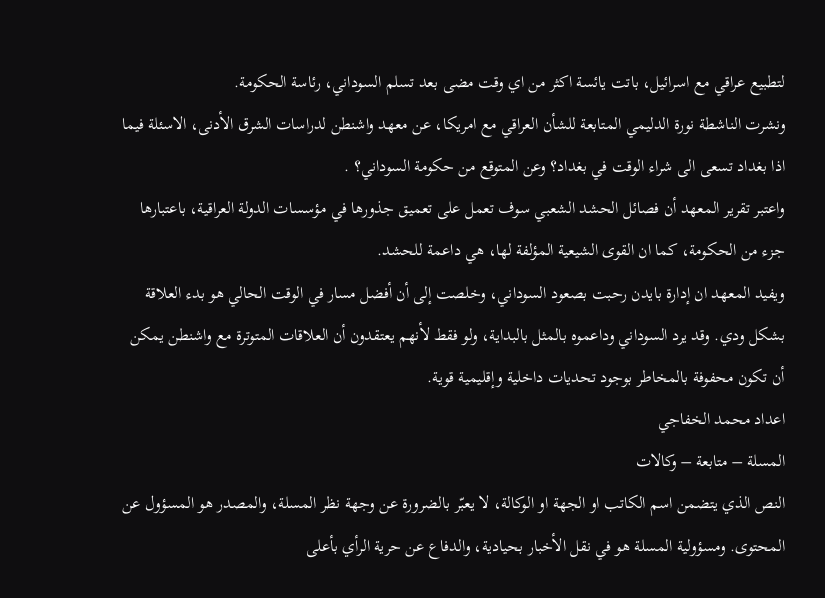لتطبيع عراقي مع اسرائيل، باتت يائسة اكثر من اي وقت مضى بعد تسلم السوداني، رئاسة الحكومة.
ونشرت الناشطة نورة الدليمي المتابعة للشأن العراقي مع امريكا، عن معهد واشنطن لدراسات الشرق الأدنى، الاسئلة فيما اذا بغداد تسعى الى شراء الوقت في بغداد؟ وعن المتوقع من حكومة السوداني؟ .
واعتبر تقرير المعهد أن فصائل الحشد الشعبي سوف تعمل على تعميق جذورها في مؤسسات الدولة العراقية، باعتبارها جزء من الحكومة، كما ان القوى الشيعية المؤلفة لها، هي داعمة للحشد.
ويفيد المعهد ان إدارة بايدن رحبت بصعود السوداني، وخلصت إلى أن أفضل مسار في الوقت الحالي هو بدء العلاقة بشكل ودي. وقد يرد السوداني وداعموه بالمثل بالبداية، ولو فقط لأنهم يعتقدون أن العلاقات المتوترة مع واشنطن يمكن أن تكون محفوفة بالمخاطر بوجود تحديات داخلية وإقليمية قوية.
اعداد محمد الخفاجي
المسلة – متابعة – وكالات
النص الذي يتضمن اسم الكاتب او الجهة او الوكالة، لا يعبّر بالضرورة عن وجهة نظر المسلة، والمصدر هو المسؤول عن المحتوى. ومسؤولية المسلة هو في نقل الأخبار بحيادية، والدفاع عن حرية الرأي بأعلى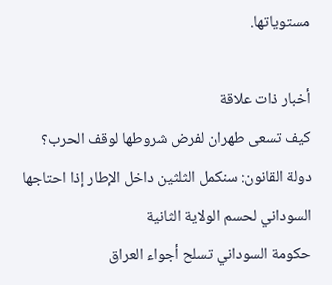مستوياتها.

أخبار ذات علاقة
كيف تسعى طهران لفرض شروطها لوقف الحرب؟
دولة القانون: سنكمل الثلثين داخل الإطار إذا احتاجها السوداني لحسم الولاية الثانية
حكومة السوداني تسلح أجواء العراق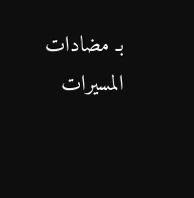بـ مضادات المسيرات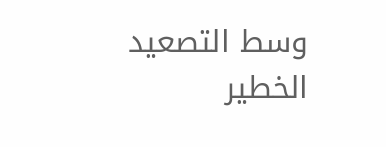وسط التصعيد الخطير